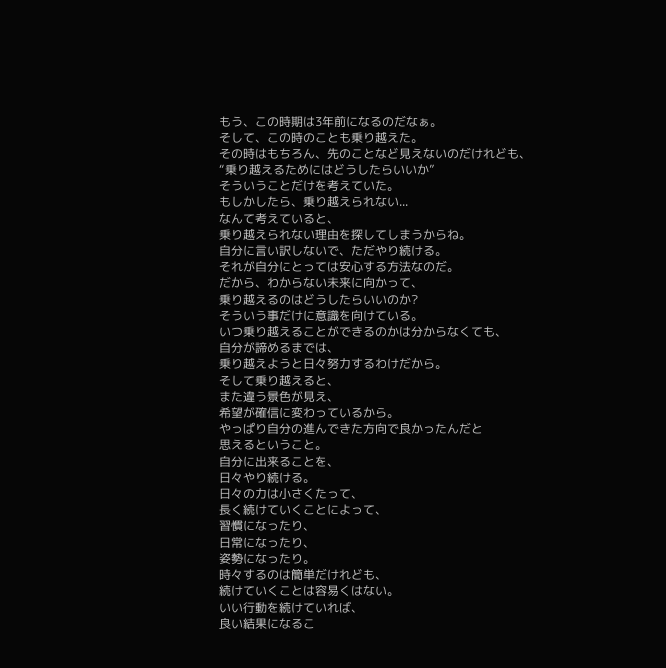もう、この時期は3年前になるのだなぁ。
そして、この時のことも乗り越えた。
その時はもちろん、先のことなど見えないのだけれども、
“乗り越えるためにはどうしたらいいか”
そういうことだけを考えていた。
もしかしたら、乗り越えられない...
なんて考えていると、
乗り越えられない理由を探してしまうからね。
自分に言い訳しないで、ただやり続ける。
それが自分にとっては安心する方法なのだ。
だから、わからない未来に向かって、
乗り越えるのはどうしたらいいのか?
そういう事だけに意識を向けている。
いつ乗り越えることができるのかは分からなくても、
自分が諦めるまでは、
乗り越えようと日々努力するわけだから。
そして乗り越えると、
また違う景色が見え、
希望が確信に変わっているから。
やっぱり自分の進んできた方向で良かったんだと
思えるということ。
自分に出来ることを、
日々やり続ける。
日々の力は小さくたって、
長く続けていくことによって、
習慣になったり、
日常になったり、
姿勢になったり。
時々するのは簡単だけれども、
続けていくことは容易くはない。
いい行動を続けていれば、
良い結果になるこ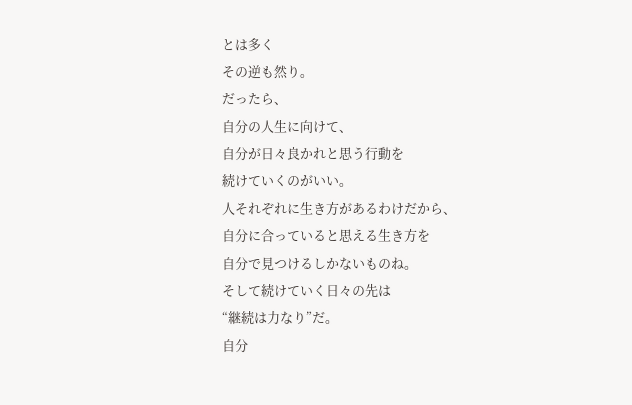とは多く
その逆も然り。
だったら、
自分の人生に向けて、
自分が日々良かれと思う行動を
続けていくのがいい。
人それぞれに生き方があるわけだから、
自分に合っていると思える生き方を
自分で見つけるしかないものね。
そして続けていく日々の先は
“継続は力なり”だ。
自分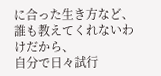に合った生き方など、
誰も教えてくれないわけだから、
自分で日々試行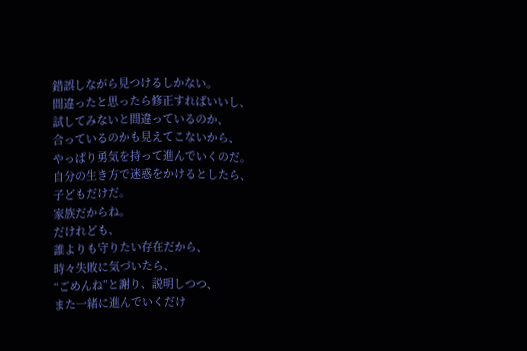錯誤しながら見つけるしかない。
間違ったと思ったら修正すればいいし、
試してみないと間違っているのか、
合っているのかも見えてこないから、
やっぱり勇気を持って進んでいくのだ。
自分の生き方で迷惑をかけるとしたら、
子どもだけだ。
家族だからね。
だけれども、
誰よりも守りたい存在だから、
時々失敗に気づいたら、
“ごめんね”と謝り、説明しつつ、
また一緒に進んでいくだけ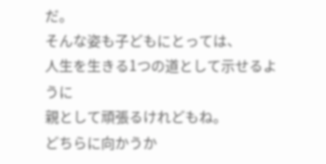だ。
そんな姿も子どもにとっては、
人生を生きる1つの道として示せるように
親として頑張るけれどもね。
どちらに向かうか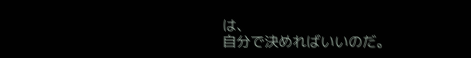は、
自分で決めればいいのだ。